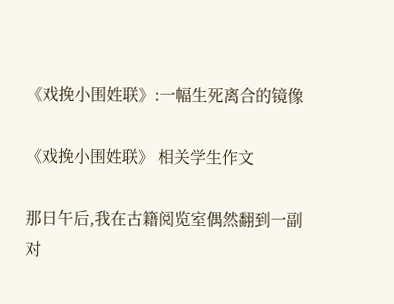《戏挽小围姓联》:一幅生死离合的镜像

《戏挽小围姓联》 相关学生作文

那日午后,我在古籍阅览室偶然翻到一副对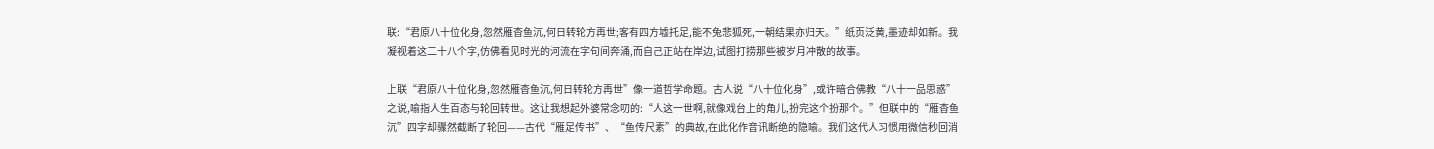联:“君原八十位化身,忽然雁杳鱼沉,何日转轮方再世;客有四方墟托足,能不兔悲狐死,一朝结果亦归天。”纸页泛黄,墨迹却如新。我凝视着这二十八个字,仿佛看见时光的河流在字句间奔涌,而自己正站在岸边,试图打捞那些被岁月冲散的故事。

上联“君原八十位化身,忽然雁杳鱼沉,何日转轮方再世”像一道哲学命题。古人说“八十位化身”,或许暗合佛教“八十一品思惑”之说,喻指人生百态与轮回转世。这让我想起外婆常念叨的:“人这一世啊,就像戏台上的角儿,扮完这个扮那个。”但联中的“雁杳鱼沉”四字却骤然截断了轮回——古代“雁足传书”、“鱼传尺素”的典故,在此化作音讯断绝的隐喻。我们这代人习惯用微信秒回消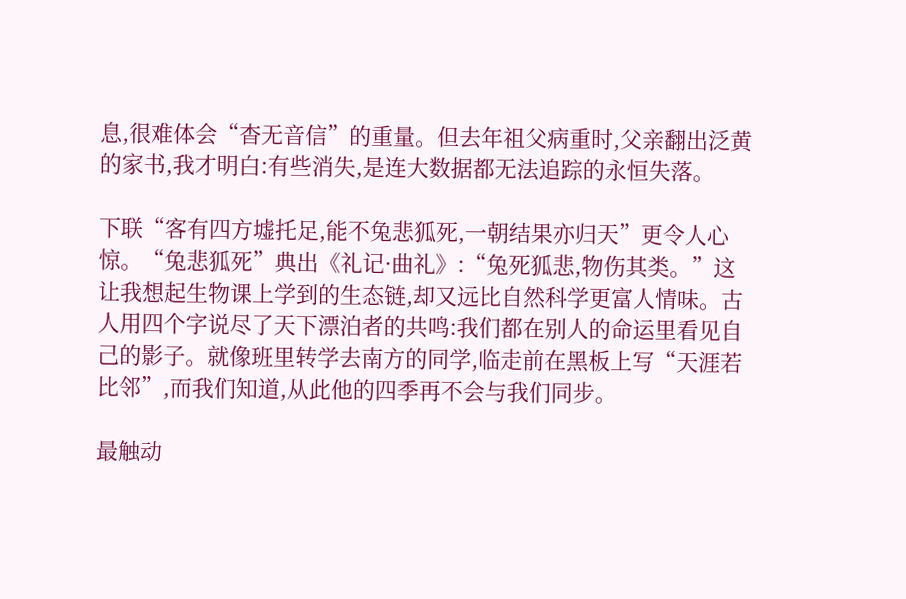息,很难体会“杳无音信”的重量。但去年祖父病重时,父亲翻出泛黄的家书,我才明白:有些消失,是连大数据都无法追踪的永恒失落。

下联“客有四方墟托足,能不兔悲狐死,一朝结果亦归天”更令人心惊。“兔悲狐死”典出《礼记·曲礼》:“兔死狐悲,物伤其类。”这让我想起生物课上学到的生态链,却又远比自然科学更富人情味。古人用四个字说尽了天下漂泊者的共鸣:我们都在别人的命运里看见自己的影子。就像班里转学去南方的同学,临走前在黑板上写“天涯若比邻”,而我们知道,从此他的四季再不会与我们同步。

最触动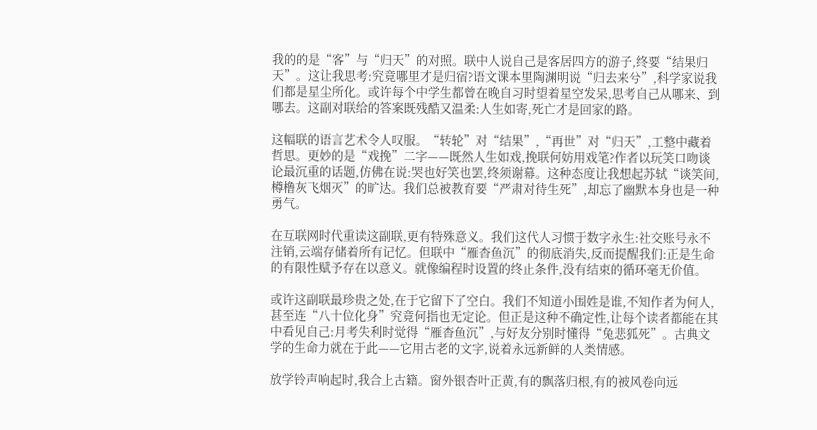我的的是“客”与“归天”的对照。联中人说自己是客居四方的游子,终要“结果归天”。这让我思考:究竟哪里才是归宿?语文课本里陶渊明说“归去来兮”,科学家说我们都是星尘所化。或许每个中学生都曾在晚自习时望着星空发呆,思考自己从哪来、到哪去。这副对联给的答案既残酷又温柔:人生如寄,死亡才是回家的路。

这幅联的语言艺术令人叹服。“转轮”对“结果”,“再世”对“归天”,工整中藏着哲思。更妙的是“戏挽”二字——既然人生如戏,挽联何妨用戏笔?作者以玩笑口吻谈论最沉重的话题,仿佛在说:哭也好笑也罢,终须谢幕。这种态度让我想起苏轼“谈笑间,樽橹灰飞烟灭”的旷达。我们总被教育要“严肃对待生死”,却忘了幽默本身也是一种勇气。

在互联网时代重读这副联,更有特殊意义。我们这代人习惯于数字永生:社交账号永不注销,云端存储着所有记忆。但联中“雁杳鱼沉”的彻底消失,反而提醒我们:正是生命的有限性赋予存在以意义。就像编程时设置的终止条件,没有结束的循环毫无价值。

或许这副联最珍贵之处,在于它留下了空白。我们不知道小围姓是谁,不知作者为何人,甚至连“八十位化身”究竟何指也无定论。但正是这种不确定性,让每个读者都能在其中看见自己:月考失利时觉得“雁杳鱼沉”,与好友分别时懂得“兔悲狐死”。古典文学的生命力就在于此——它用古老的文字,说着永远新鲜的人类情感。

放学铃声响起时,我合上古籍。窗外银杏叶正黄,有的飘落归根,有的被风卷向远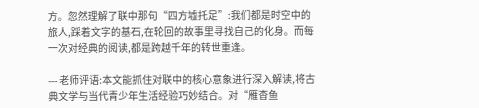方。忽然理解了联中那句“四方墟托足”:我们都是时空中的旅人,踩着文字的基石,在轮回的故事里寻找自己的化身。而每一次对经典的阅读,都是跨越千年的转世重逢。

--- 老师评语:本文能抓住对联中的核心意象进行深入解读,将古典文学与当代青少年生活经验巧妙结合。对“雁杳鱼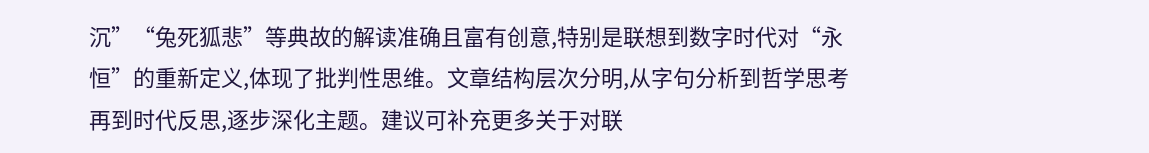沉”“兔死狐悲”等典故的解读准确且富有创意,特别是联想到数字时代对“永恒”的重新定义,体现了批判性思维。文章结构层次分明,从字句分析到哲学思考再到时代反思,逐步深化主题。建议可补充更多关于对联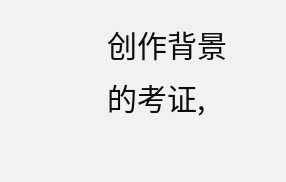创作背景的考证,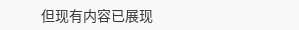但现有内容已展现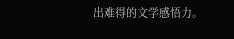出难得的文学感悟力。